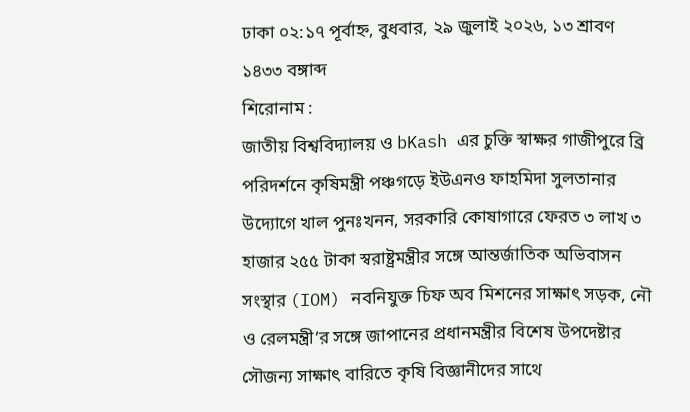ঢাকা ০২:১৭ পূর্বাহ্ন, বুধবার, ২৯ জুলাই ২০২৬, ১৩ শ্রাবণ ১৪৩৩ বঙ্গাব্দ
শিরোনাম :
জাতীয় বিশ্ববিদ্যালয় ও bKash এর চুক্তি স্বাক্ষর গাজীপুরে ব্রি পরিদর্শনে কৃষিমন্ত্রী পঞ্চগড়ে ইউএনও ফাহমিদা সুলতানার উদ্যোগে খাল পুনঃখনন, সরকারি কোষাগারে ফেরত ৩ লাখ ৩ হাজার ২৫৫ টাকা স্বরাষ্ট্রমন্ত্রীর সঙ্গে আন্তর্জাতিক অভিবাসন সংস্থার (IOM) নবনিযুক্ত চিফ অব মিশনের সাক্ষাৎ সড়ক, নৌ ও রেলমন্ত্রী’র সঙ্গে জাপানের প্রধানমন্ত্রীর বিশেষ উপদেষ্টার সৌজন্য সাক্ষাৎ বারিতে কৃষি বিজ্ঞানীদের সাথে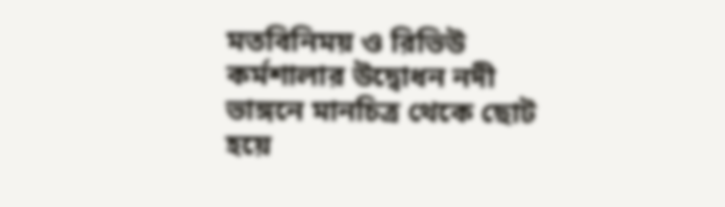মতবিনিময় ও রিভিউ কর্মশালার উদ্বোধন নদী ভাঙ্গনে মানচিত্র থেকে ছোট হয়ে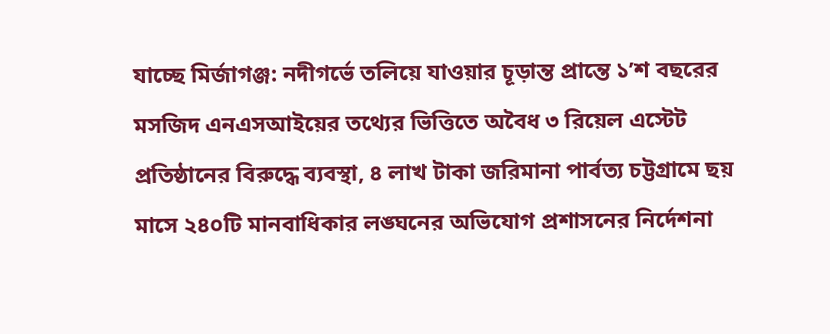যাচ্ছে মির্জাগঞ্জ: নদীগর্ভে তলিয়ে যাওয়ার চূড়ান্ত প্রান্তে ১’শ বছরের মসজিদ এনএসআইয়ের তথ্যের ভিত্তিতে অবৈধ ৩ রিয়েল এস্টেট প্রতিষ্ঠানের বিরুদ্ধে ব্যবস্থা, ৪ লাখ টাকা জরিমানা পার্বত্য চট্টগ্রামে ছয় মাসে ২৪০টি মানবাধিকার লঙ্ঘনের অভিযোগ প্রশাসনের নির্দেশনা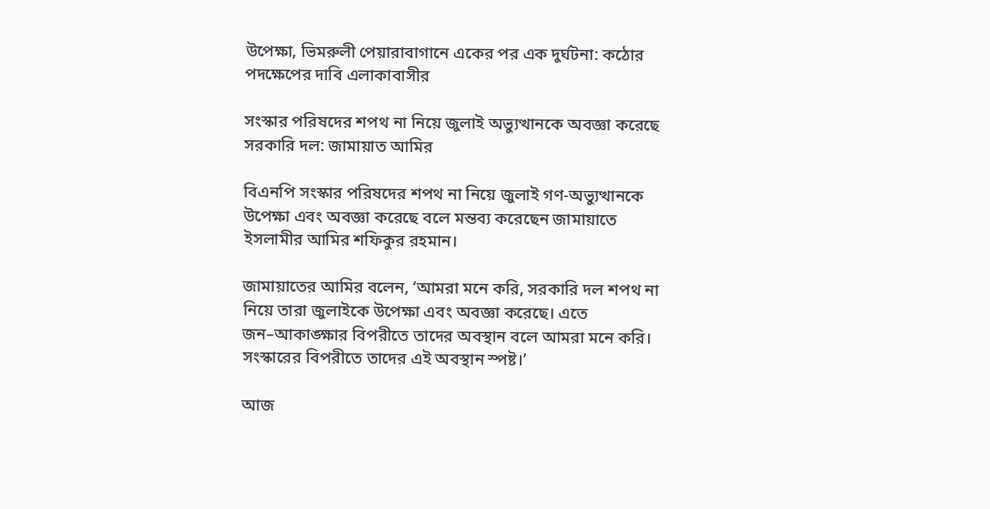উপেক্ষা, ভিমরুলী পেয়ারাবাগানে একের পর এক দুর্ঘটনা: কঠোর পদক্ষেপের দাবি এলাকাবাসীর

সংস্কার পরিষদের শপথ না নিয়ে জুলাই অভ্যুত্থানকে অবজ্ঞা করেছে সরকারি দল: জামায়াত আমির

বিএনপি সংস্কার পরিষদের শপথ না নিয়ে জুলাই গণ-অভ্যুত্থানকে উপেক্ষা এবং অবজ্ঞা করেছে বলে মন্তব্য করেছেন জামায়াতে ইসলামীর আমির শফিকুর রহমান।

জামায়াতের আমির বলেন, ‘আমরা মনে করি, সরকারি দল শপথ না নিয়ে তারা জুলাইকে উপেক্ষা এবং অবজ্ঞা করেছে। এতে জন–আকাঙ্ক্ষার বিপরীতে তাদের অবস্থান বলে আমরা মনে করি। সংস্কারের বিপরীতে তাদের এই অবস্থান স্পষ্ট।’

আজ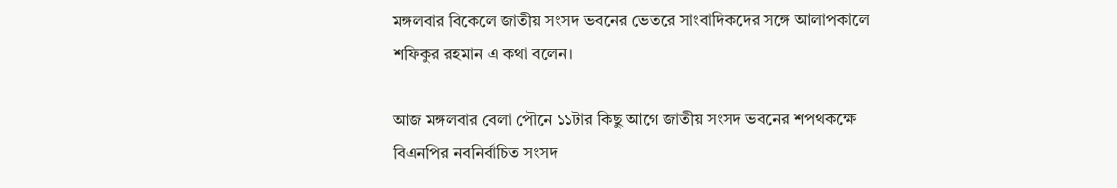মঙ্গলবার বিকেলে জাতীয় সংসদ ভবনের ভেতরে সাংবাদিকদের সঙ্গে আলাপকালে শফিকুর রহমান এ কথা বলেন।

আজ মঙ্গলবার বেলা পৌনে ১১টার কিছু আগে জাতীয় সংসদ ভবনের শপথকক্ষে বিএনপির নবনির্বাচিত সংসদ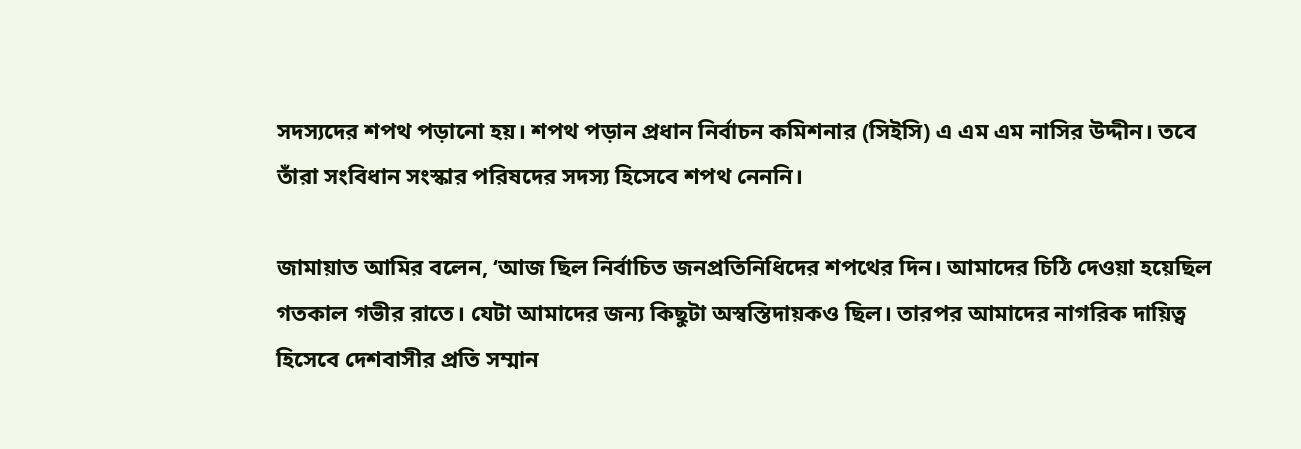সদস্যদের শপথ পড়ানো হয়। শপথ পড়ান প্রধান নির্বাচন কমিশনার (সিইসি) এ এম এম নাসির উদ্দীন। তবে তাঁরা সংবিধান সংস্কার পরিষদের সদস্য হিসেবে শপথ নেননি।

জামায়াত আমির বলেন, ‘আজ ছিল নির্বাচিত জনপ্রতিনিধিদের শপথের দিন। আমাদের চিঠি দেওয়া হয়েছিল গতকাল গভীর রাতে। যেটা আমাদের জন্য কিছুটা অস্বস্তিদায়কও ছিল। তারপর আমাদের নাগরিক দায়িত্ব হিসেবে দেশবাসীর প্রতি সম্মান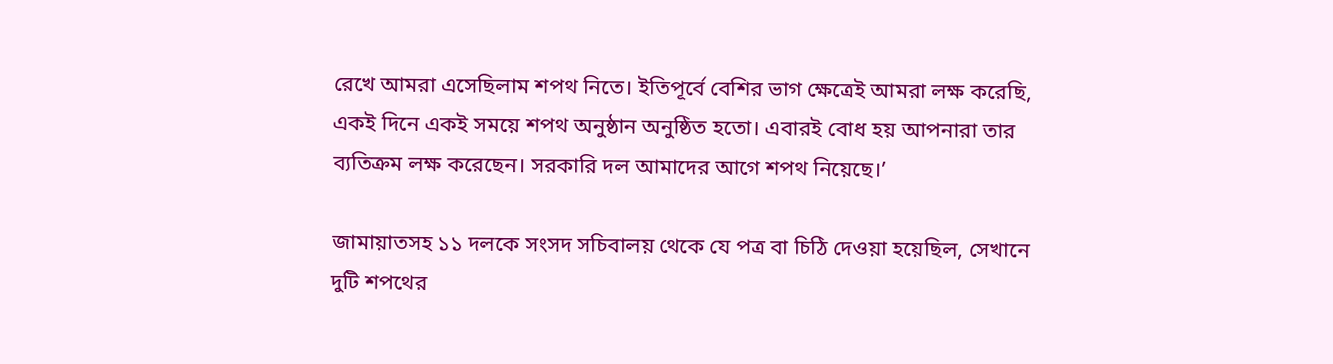রেখে আমরা এসেছিলাম শপথ নিতে। ইতিপূর্বে বেশির ভাগ ক্ষেত্রেই আমরা লক্ষ করেছি, একই দিনে একই সময়ে শপথ অনুষ্ঠান অনুষ্ঠিত হতো। এবারই বোধ হয় আপনারা তার ব্যতিক্রম লক্ষ করেছেন। সরকারি দল আমাদের আগে শপথ নিয়েছে।’

জামায়াতসহ ১১ দলকে সংসদ সচিবালয় থেকে যে পত্র বা চিঠি দেওয়া হয়েছিল, সেখানে দুটি শপথের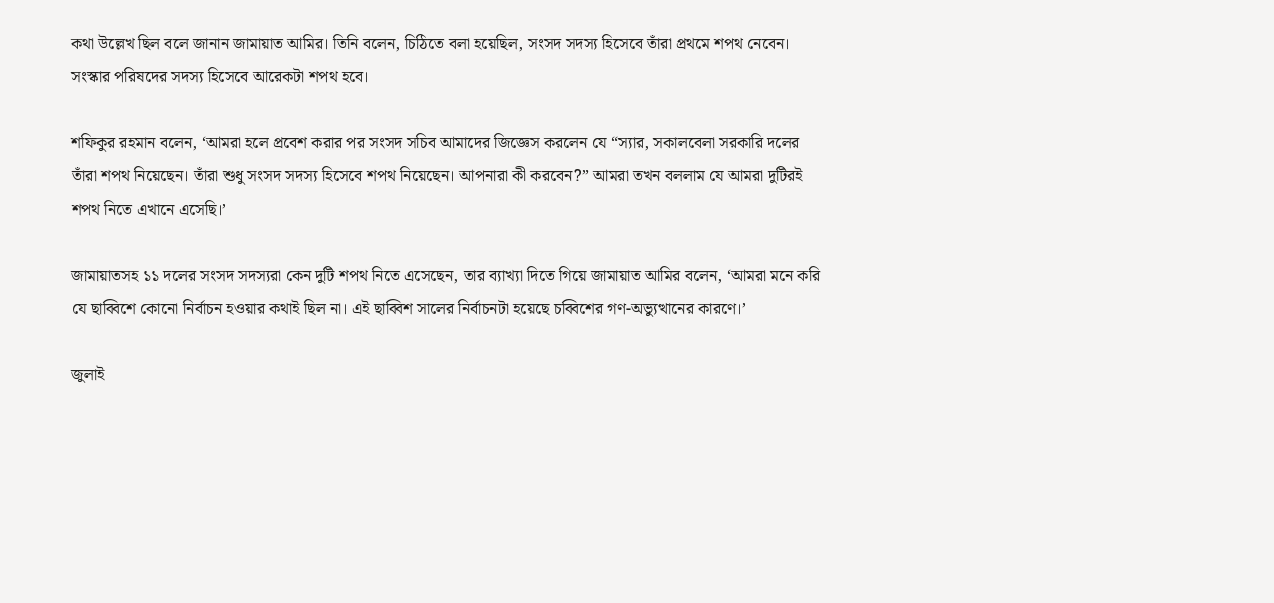কথা উল্লেখ ছিল বলে জানান জামায়াত আমির। তিনি বলেন, চিঠিতে বলা হয়েছিল, সংসদ সদস্য হিসেবে তাঁরা প্রথমে শপথ নেবেন। সংস্কার পরিষদের সদস্য হিসেবে আরেকটা শপথ হবে।

শফিকুর রহমান বলেন, ‘আমরা হলে প্রবেশ করার পর সংসদ সচিব আমাদের জিজ্ঞেস করলেন যে “স্যার, সকালবেলা সরকারি দলের তাঁরা শপথ নিয়েছেন। তাঁরা শুধু সংসদ সদস্য হিসেবে শপথ নিয়েছেন। আপনারা কী করবেন?” আমরা তখন বললাম যে আমরা দুটিরই শপথ নিতে এখানে এসেছি।’

জামায়াতসহ ১১ দলের সংসদ সদস্যরা কেন দুটি শপথ নিতে এসেছেন, তার ব্যাখ্যা দিতে গিয়ে জামায়াত আমির বলেন, ‘আমরা মনে করি যে ছাব্বিশে কোনো নির্বাচন হওয়ার কথাই ছিল না। এই ছাব্বিশ সালের নির্বাচনটা হয়েছে চব্বিশের গণ-অভ্যুত্থানের কারণে।’

জুলাই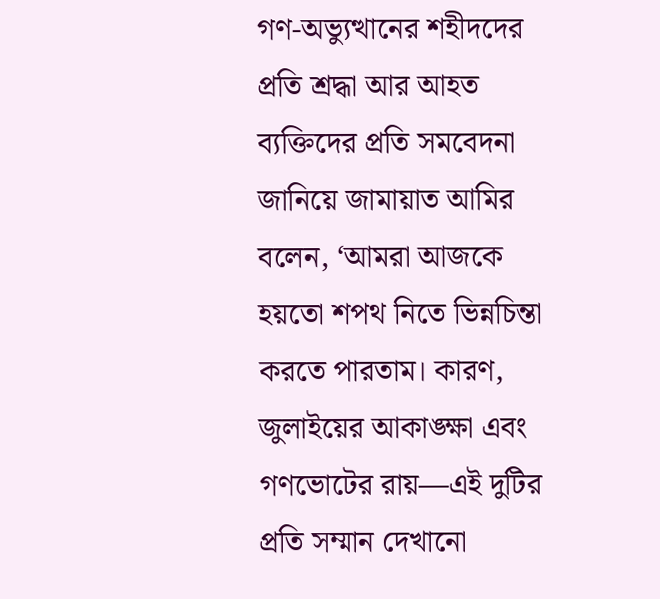গণ-অভ্যুত্থানের শহীদদের প্রতি শ্রদ্ধা আর আহত ব্যক্তিদের প্রতি সমবেদনা জানিয়ে জামায়াত আমির বলেন, ‘আমরা আজকে হয়তো শপথ নিতে ভিন্নচিন্তা করতে পারতাম। কারণ, জুলাইয়ের আকাঙ্ক্ষা এবং গণভোটের রায়—এই দুটির প্রতি সম্মান দেখানো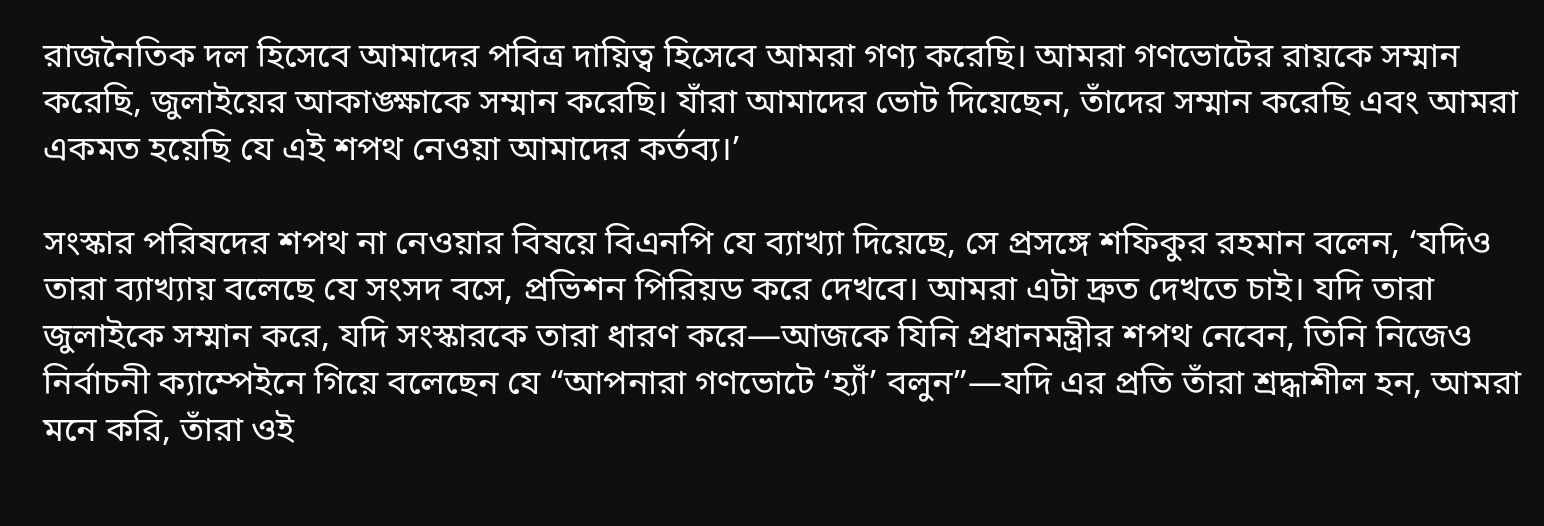রাজনৈতিক দল হিসেবে আমাদের পবিত্র দায়িত্ব হিসেবে আমরা গণ্য করেছি। আমরা গণভোটের রায়কে সম্মান করেছি, জুলাইয়ের আকাঙ্ক্ষাকে সম্মান করেছি। যাঁরা আমাদের ভোট দিয়েছেন, তাঁদের সম্মান করেছি এবং আমরা একমত হয়েছি যে এই শপথ নেওয়া আমাদের কর্তব্য।’

সংস্কার পরিষদের শপথ না নেওয়ার বিষয়ে বিএনপি যে ব্যাখ্যা দিয়েছে, সে প্রসঙ্গে শফিকুর রহমান বলেন, ‘যদিও তারা ব্যাখ্যায় বলেছে যে সংসদ বসে, প্রভিশন পিরিয়ড করে দেখবে। আমরা এটা দ্রুত দেখতে চাই। যদি তারা জুলাইকে সম্মান করে, যদি সংস্কারকে তারা ধারণ করে—আজকে যিনি প্রধানমন্ত্রীর শপথ নেবেন, তিনি নিজেও নির্বাচনী ক্যাম্পেইনে গিয়ে বলেছেন যে “আপনারা গণভোটে ‘হ্যাঁ’ বলুন”—যদি এর প্রতি তাঁরা শ্রদ্ধাশীল হন, আমরা মনে করি, তাঁরা ওই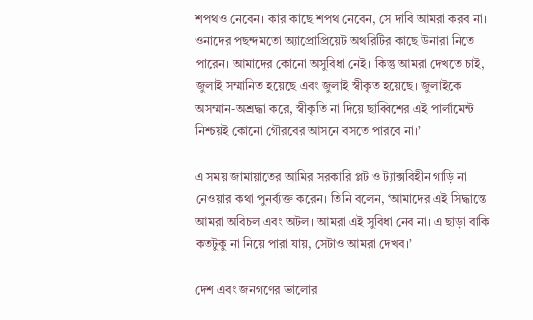শপথও নেবেন। কার কাছে শপথ নেবেন, সে দাবি আমরা করব না। ওনাদের পছন্দমতো অ্যাপ্রোপ্রিয়েট অথরিটির কাছে উনারা নিতে পারেন। আমাদের কোনো অসুবিধা নেই। কিন্তু আমরা দেখতে চাই, জুলাই সম্মানিত হয়েছে এবং জুলাই স্বীকৃত হয়েছে। জুলাইকে অসম্মান-অশ্রদ্ধা করে, স্বীকৃতি না দিয়ে ছাব্বিশের এই পার্লামেন্ট নিশ্চয়ই কোনো গৌরবের আসনে বসতে পারবে না।’

এ সময় জামায়াতের আমির সরকারি প্লট ও ট্যাক্সবিহীন গাড়ি না নেওয়ার কথা পুনর্ব্যক্ত করেন। তিনি বলেন, ‘আমাদের এই সিদ্ধান্তে আমরা অবিচল এবং অটল। আমরা এই সুবিধা নেব না। এ ছাড়া বাকি কতটুকু না নিয়ে পারা যায়, সেটাও আমরা দেখব।’

দেশ এবং জনগণের ভালোর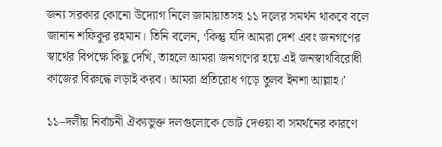জন্য সরকার কোনো উদ্যোগ নিলে জামায়াতসহ ১১ দলের সমর্থন থাকবে বলে জানান শফিকুর রহমান। তিনি বলেন, ‘কিন্তু যদি আমরা দেশ এবং জনগণের স্বার্থের বিপক্ষে কিছু দেখি, তাহলে আমরা জনগণের হয়ে এই জনস্বার্থবিরোধী কাজের বিরুদ্ধে লড়াই করব। আমরা প্রতিরোধ গড়ে তুলব ইনশা আল্লাহ।’

১১–দলীয় নির্বাচনী ঐক্যভুক্ত দলগুলোকে ভোট দেওয়া বা সমর্থনের কারণে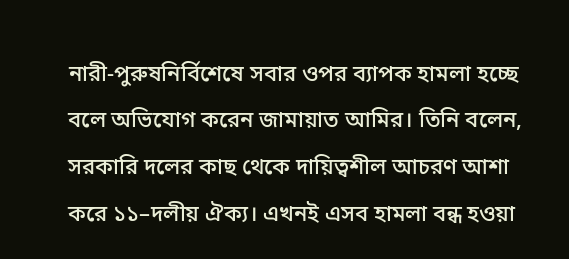নারী-পুরুষনির্বিশেষে সবার ওপর ব্যাপক হামলা হচ্ছে বলে অভিযোগ করেন জামায়াত আমির। তিনি বলেন, সরকারি দলের কাছ থেকে দায়িত্বশীল আচরণ আশা করে ১১–দলীয় ঐক্য। এখনই এসব হামলা বন্ধ হওয়া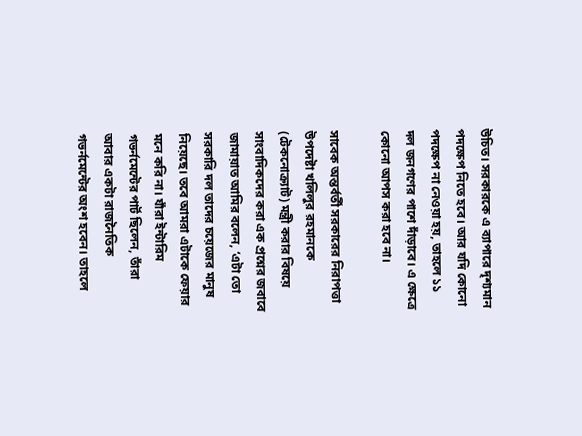উচিত। সরকারকে এ ব্যাপারে দৃশ্যমান পদক্ষেপ নিতে হবে। আর যদি কোনো পদক্ষেপ না নেওয়া হয়, তাহলে ১১ দল জনগণের পাশে দাঁড়াবে। এ ক্ষেত্রে কোনো আপস করা হবে না।

সাবেক অন্তর্বর্তী সরকারের নিরাপত্তা উপদেষ্টা খলিলুর রহমানকে (টেকনোক্র্যাট) মন্ত্রী করার বিষয়ে সাংবাদিকদের করা এক প্রশ্নের জবাবে জামায়াত আমির বলেন, ‘এটা তো সরকারি দল তাদের চয়েজের মানুষ নিয়েছে। তবে আমরা এটাকে ফেয়ার মনে করি না। যাঁরা ইন্টারিম গভর্নমেন্টের পার্ট ছিলেন, তাঁরা আবার একটা রাজনৈতিক গভর্নমেন্টের অংশ হবেন। তাহলে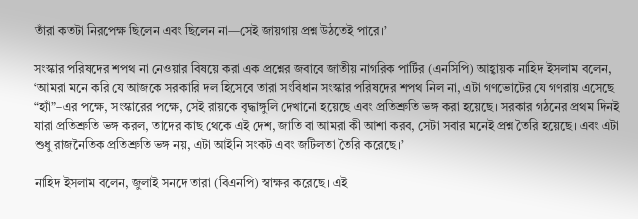তাঁরা কতটা নিরপেক্ষ ছিলেন এবং ছিলেন না—সেই জায়গায় প্রশ্ন উঠতেই পারে।’

সংস্কার পরিষদের শপথ না নেওয়ার বিষয়ে করা এক প্রশ্নের জবাবে জাতীয় নাগরিক পার্টির (এনসিপি) আহ্বায়ক নাহিদ ইসলাম বলেন, ‘আমরা মনে করি যে আজকে সরকারি দল হিসেবে তারা সংবিধান সংস্কার পরিষদের শপথ নিল না, এটা গণভোটের যে গণরায় এসেছে “হ্যাঁ”–এর পক্ষে, সংস্কারের পক্ষে, সেই রায়কে বৃদ্ধাঙ্গুলি দেখানো হয়েছে এবং প্রতিশ্রুতি ভঙ্গ করা হয়েছে। সরকার গঠনের প্রথম দিনই যারা প্রতিশ্রুতি ভঙ্গ করল, তাদের কাছ থেকে এই দেশ, জাতি বা আমরা কী আশা করব, সেটা সবার মনেই প্রশ্ন তৈরি হয়েছে। এবং এটা শুধু রাজনৈতিক প্রতিশ্রুতি ভঙ্গ নয়, এটা আইনি সংকট এবং জটিলতা তৈরি করেছে।’

নাহিদ ইসলাম বলেন, জুলাই সনদে তারা (বিএনপি) স্বাক্ষর করেছে। এই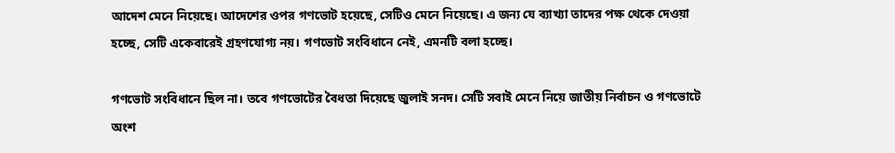আদেশ মেনে নিয়েছে। আদেশের ওপর গণভোট হয়েছে, সেটিও মেনে নিয়েছে। এ জন্য যে ব্যাখ্যা তাদের পক্ষ থেকে দেওয়া হচ্ছে, সেটি একেবারেই গ্রহণযোগ্য নয়। গণভোট সংবিধানে নেই, এমনটি বলা হচ্ছে।

গণভোট সংবিধানে ছিল না। তবে গণভোটের বৈধতা দিয়েছে জুলাই সনদ। সেটি সবাই মেনে নিয়ে জাতীয় নির্বাচন ও গণভোটে অংশ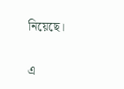নিয়েছে।

এ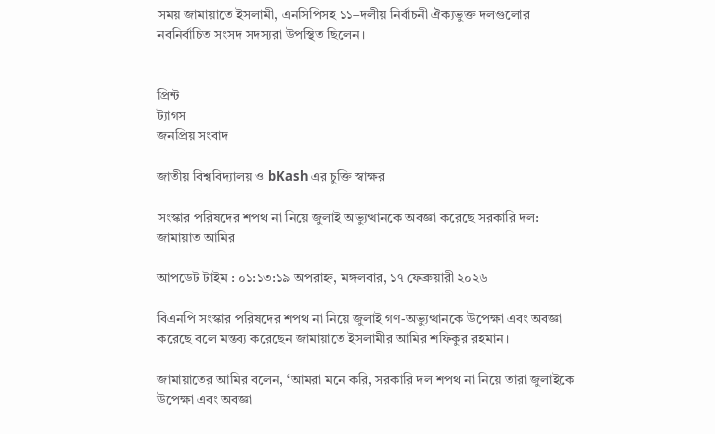সময় জামায়াতে ইসলামী, এনসিপিসহ ১১–দলীয় নির্বাচনী ঐক্যভুক্ত দলগুলোর নবনির্বাচিত সংসদ সদস্যরা উপস্থিত ছিলেন।


প্রিন্ট
ট্যাগস
জনপ্রিয় সংবাদ

জাতীয় বিশ্ববিদ্যালয় ও bKash এর চুক্তি স্বাক্ষর

সংস্কার পরিষদের শপথ না নিয়ে জুলাই অভ্যুত্থানকে অবজ্ঞা করেছে সরকারি দল: জামায়াত আমির

আপডেট টাইম : ০১:১৩:১৯ অপরাহ্ন, মঙ্গলবার, ১৭ ফেব্রুয়ারী ২০২৬

বিএনপি সংস্কার পরিষদের শপথ না নিয়ে জুলাই গণ-অভ্যুত্থানকে উপেক্ষা এবং অবজ্ঞা করেছে বলে মন্তব্য করেছেন জামায়াতে ইসলামীর আমির শফিকুর রহমান।

জামায়াতের আমির বলেন, ‘আমরা মনে করি, সরকারি দল শপথ না নিয়ে তারা জুলাইকে উপেক্ষা এবং অবজ্ঞা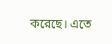করেছে। এতে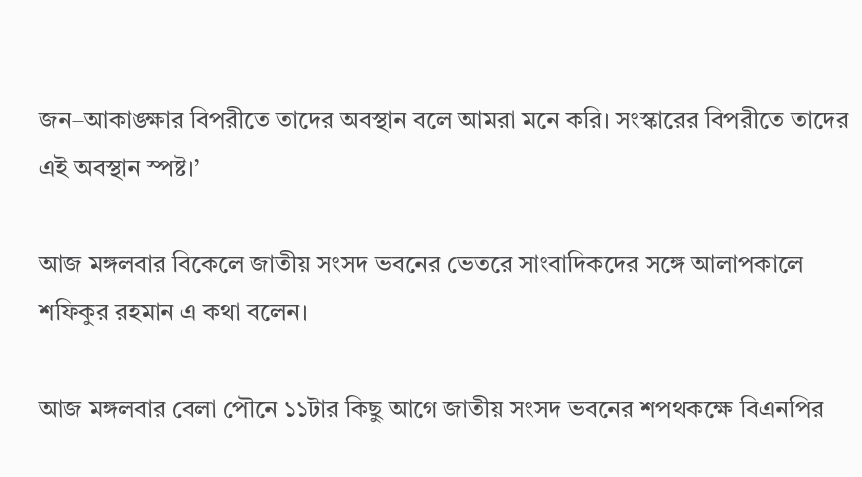জন–আকাঙ্ক্ষার বিপরীতে তাদের অবস্থান বলে আমরা মনে করি। সংস্কারের বিপরীতে তাদের এই অবস্থান স্পষ্ট।’

আজ মঙ্গলবার বিকেলে জাতীয় সংসদ ভবনের ভেতরে সাংবাদিকদের সঙ্গে আলাপকালে শফিকুর রহমান এ কথা বলেন।

আজ মঙ্গলবার বেলা পৌনে ১১টার কিছু আগে জাতীয় সংসদ ভবনের শপথকক্ষে বিএনপির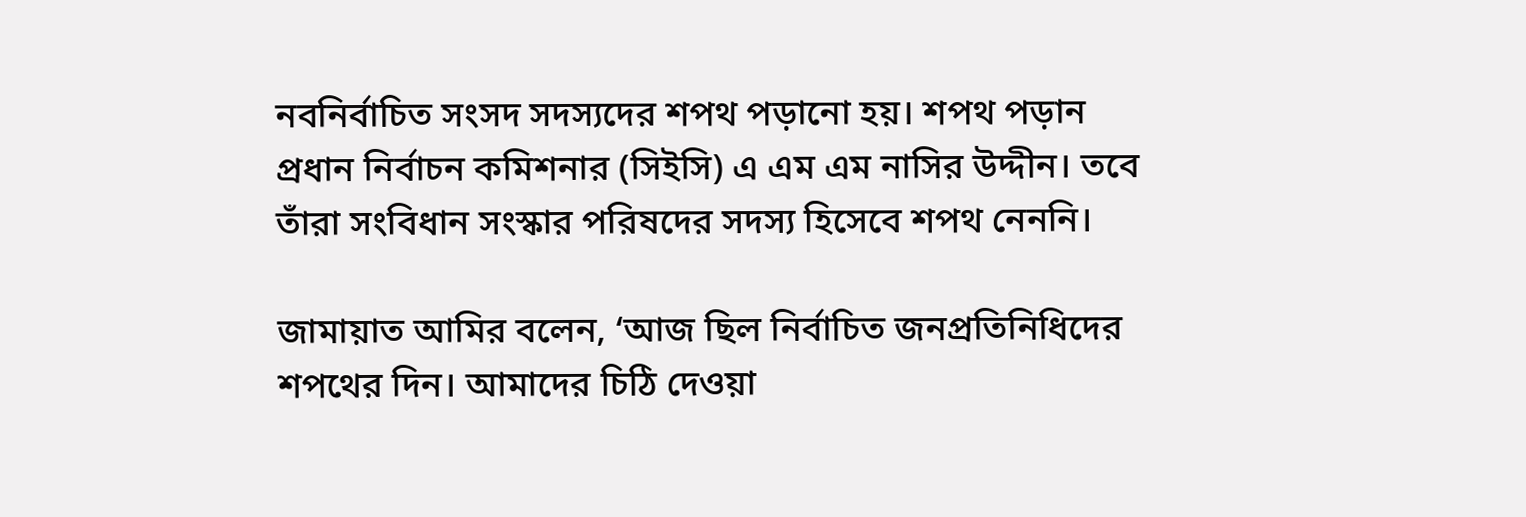নবনির্বাচিত সংসদ সদস্যদের শপথ পড়ানো হয়। শপথ পড়ান প্রধান নির্বাচন কমিশনার (সিইসি) এ এম এম নাসির উদ্দীন। তবে তাঁরা সংবিধান সংস্কার পরিষদের সদস্য হিসেবে শপথ নেননি।

জামায়াত আমির বলেন, ‘আজ ছিল নির্বাচিত জনপ্রতিনিধিদের শপথের দিন। আমাদের চিঠি দেওয়া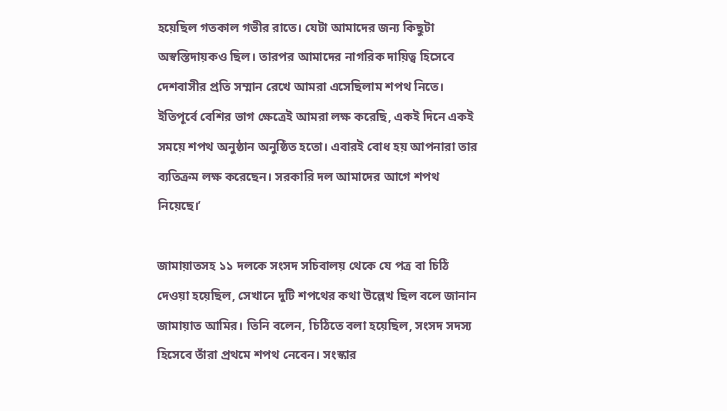হয়েছিল গতকাল গভীর রাতে। যেটা আমাদের জন্য কিছুটা অস্বস্তিদায়কও ছিল। তারপর আমাদের নাগরিক দায়িত্ব হিসেবে দেশবাসীর প্রতি সম্মান রেখে আমরা এসেছিলাম শপথ নিতে। ইতিপূর্বে বেশির ভাগ ক্ষেত্রেই আমরা লক্ষ করেছি, একই দিনে একই সময়ে শপথ অনুষ্ঠান অনুষ্ঠিত হতো। এবারই বোধ হয় আপনারা তার ব্যতিক্রম লক্ষ করেছেন। সরকারি দল আমাদের আগে শপথ নিয়েছে।’

জামায়াতসহ ১১ দলকে সংসদ সচিবালয় থেকে যে পত্র বা চিঠি দেওয়া হয়েছিল, সেখানে দুটি শপথের কথা উল্লেখ ছিল বলে জানান জামায়াত আমির। তিনি বলেন, চিঠিতে বলা হয়েছিল, সংসদ সদস্য হিসেবে তাঁরা প্রথমে শপথ নেবেন। সংস্কার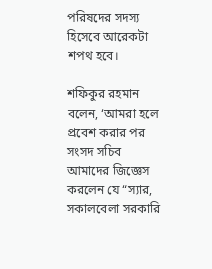পরিষদের সদস্য হিসেবে আরেকটা শপথ হবে।

শফিকুর রহমান বলেন, ‘আমরা হলে প্রবেশ করার পর সংসদ সচিব আমাদের জিজ্ঞেস করলেন যে “স্যার, সকালবেলা সরকারি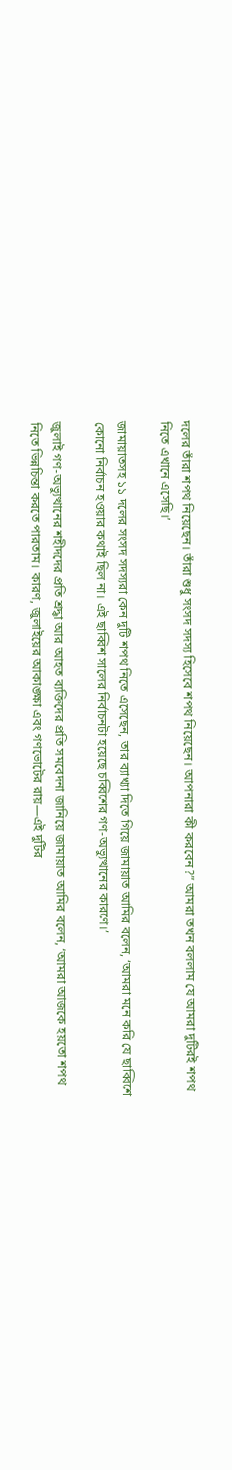দলের তাঁরা শপথ নিয়েছেন। তাঁরা শুধু সংসদ সদস্য হিসেবে শপথ নিয়েছেন। আপনারা কী করবেন?” আমরা তখন বললাম যে আমরা দুটিরই শপথ নিতে এখানে এসেছি।’

জামায়াতসহ ১১ দলের সংসদ সদস্যরা কেন দুটি শপথ নিতে এসেছেন, তার ব্যাখ্যা দিতে গিয়ে জামায়াত আমির বলেন, ‘আমরা মনে করি যে ছাব্বিশে কোনো নির্বাচন হওয়ার কথাই ছিল না। এই ছাব্বিশ সালের নির্বাচনটা হয়েছে চব্বিশের গণ-অভ্যুত্থানের কারণে।’

জুলাই গণ-অভ্যুত্থানের শহীদদের প্রতি শ্রদ্ধা আর আহত ব্যক্তিদের প্রতি সমবেদনা জানিয়ে জামায়াত আমির বলেন, ‘আমরা আজকে হয়তো শপথ নিতে ভিন্নচিন্তা করতে পারতাম। কারণ, জুলাইয়ের আকাঙ্ক্ষা এবং গণভোটের রায়—এই দুটির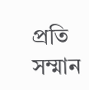প্রতি সম্মান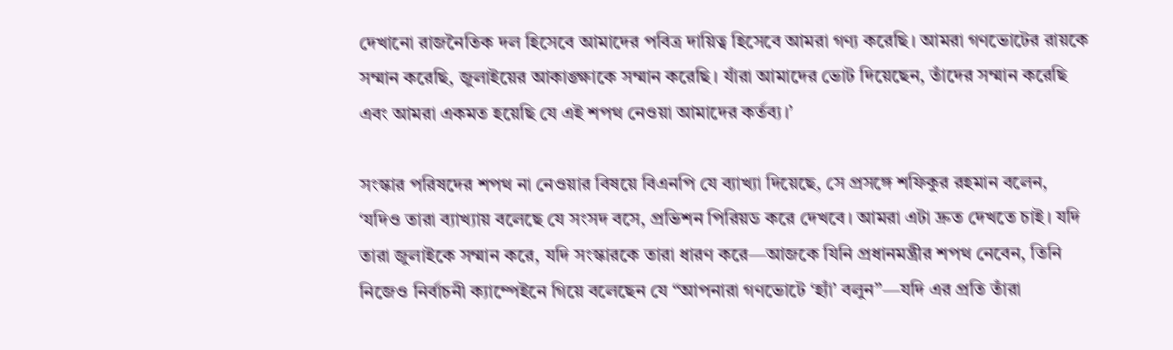দেখানো রাজনৈতিক দল হিসেবে আমাদের পবিত্র দায়িত্ব হিসেবে আমরা গণ্য করেছি। আমরা গণভোটের রায়কে সম্মান করেছি, জুলাইয়ের আকাঙ্ক্ষাকে সম্মান করেছি। যাঁরা আমাদের ভোট দিয়েছেন, তাঁদের সম্মান করেছি এবং আমরা একমত হয়েছি যে এই শপথ নেওয়া আমাদের কর্তব্য।’

সংস্কার পরিষদের শপথ না নেওয়ার বিষয়ে বিএনপি যে ব্যাখ্যা দিয়েছে, সে প্রসঙ্গে শফিকুর রহমান বলেন, ‘যদিও তারা ব্যাখ্যায় বলেছে যে সংসদ বসে, প্রভিশন পিরিয়ড করে দেখবে। আমরা এটা দ্রুত দেখতে চাই। যদি তারা জুলাইকে সম্মান করে, যদি সংস্কারকে তারা ধারণ করে—আজকে যিনি প্রধানমন্ত্রীর শপথ নেবেন, তিনি নিজেও নির্বাচনী ক্যাম্পেইনে গিয়ে বলেছেন যে “আপনারা গণভোটে ‘হ্যাঁ’ বলুন”—যদি এর প্রতি তাঁরা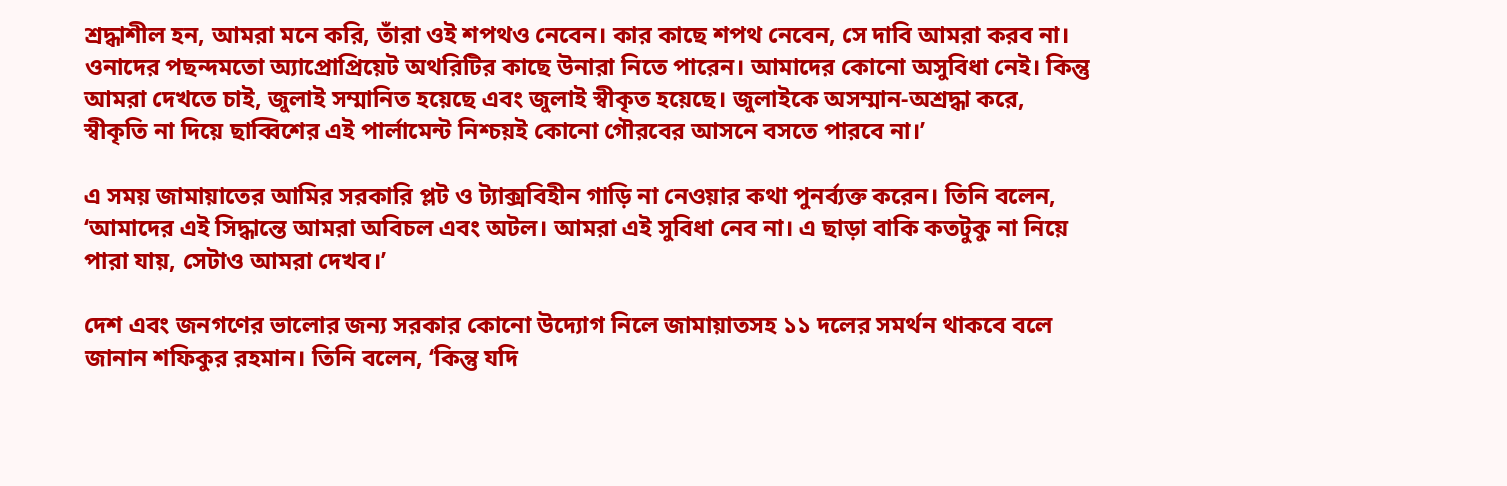শ্রদ্ধাশীল হন, আমরা মনে করি, তাঁরা ওই শপথও নেবেন। কার কাছে শপথ নেবেন, সে দাবি আমরা করব না। ওনাদের পছন্দমতো অ্যাপ্রোপ্রিয়েট অথরিটির কাছে উনারা নিতে পারেন। আমাদের কোনো অসুবিধা নেই। কিন্তু আমরা দেখতে চাই, জুলাই সম্মানিত হয়েছে এবং জুলাই স্বীকৃত হয়েছে। জুলাইকে অসম্মান-অশ্রদ্ধা করে, স্বীকৃতি না দিয়ে ছাব্বিশের এই পার্লামেন্ট নিশ্চয়ই কোনো গৌরবের আসনে বসতে পারবে না।’

এ সময় জামায়াতের আমির সরকারি প্লট ও ট্যাক্সবিহীন গাড়ি না নেওয়ার কথা পুনর্ব্যক্ত করেন। তিনি বলেন, ‘আমাদের এই সিদ্ধান্তে আমরা অবিচল এবং অটল। আমরা এই সুবিধা নেব না। এ ছাড়া বাকি কতটুকু না নিয়ে পারা যায়, সেটাও আমরা দেখব।’

দেশ এবং জনগণের ভালোর জন্য সরকার কোনো উদ্যোগ নিলে জামায়াতসহ ১১ দলের সমর্থন থাকবে বলে জানান শফিকুর রহমান। তিনি বলেন, ‘কিন্তু যদি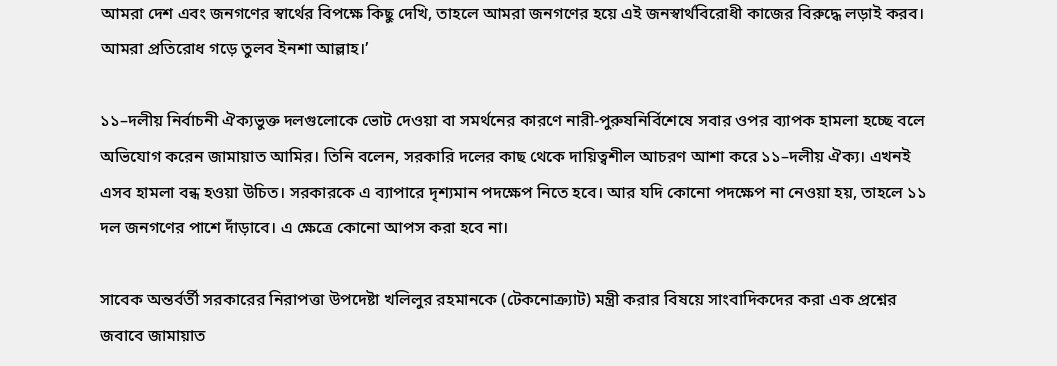আমরা দেশ এবং জনগণের স্বার্থের বিপক্ষে কিছু দেখি, তাহলে আমরা জনগণের হয়ে এই জনস্বার্থবিরোধী কাজের বিরুদ্ধে লড়াই করব। আমরা প্রতিরোধ গড়ে তুলব ইনশা আল্লাহ।’

১১–দলীয় নির্বাচনী ঐক্যভুক্ত দলগুলোকে ভোট দেওয়া বা সমর্থনের কারণে নারী-পুরুষনির্বিশেষে সবার ওপর ব্যাপক হামলা হচ্ছে বলে অভিযোগ করেন জামায়াত আমির। তিনি বলেন, সরকারি দলের কাছ থেকে দায়িত্বশীল আচরণ আশা করে ১১–দলীয় ঐক্য। এখনই এসব হামলা বন্ধ হওয়া উচিত। সরকারকে এ ব্যাপারে দৃশ্যমান পদক্ষেপ নিতে হবে। আর যদি কোনো পদক্ষেপ না নেওয়া হয়, তাহলে ১১ দল জনগণের পাশে দাঁড়াবে। এ ক্ষেত্রে কোনো আপস করা হবে না।

সাবেক অন্তর্বর্তী সরকারের নিরাপত্তা উপদেষ্টা খলিলুর রহমানকে (টেকনোক্র্যাট) মন্ত্রী করার বিষয়ে সাংবাদিকদের করা এক প্রশ্নের জবাবে জামায়াত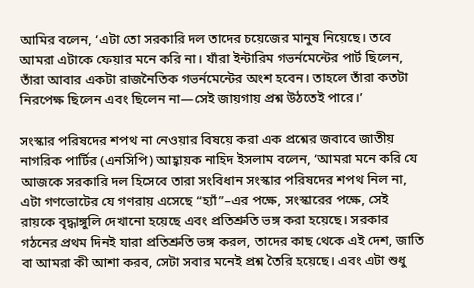আমির বলেন, ‘এটা তো সরকারি দল তাদের চয়েজের মানুষ নিয়েছে। তবে আমরা এটাকে ফেয়ার মনে করি না। যাঁরা ইন্টারিম গভর্নমেন্টের পার্ট ছিলেন, তাঁরা আবার একটা রাজনৈতিক গভর্নমেন্টের অংশ হবেন। তাহলে তাঁরা কতটা নিরপেক্ষ ছিলেন এবং ছিলেন না—সেই জায়গায় প্রশ্ন উঠতেই পারে।’

সংস্কার পরিষদের শপথ না নেওয়ার বিষয়ে করা এক প্রশ্নের জবাবে জাতীয় নাগরিক পার্টির (এনসিপি) আহ্বায়ক নাহিদ ইসলাম বলেন, ‘আমরা মনে করি যে আজকে সরকারি দল হিসেবে তারা সংবিধান সংস্কার পরিষদের শপথ নিল না, এটা গণভোটের যে গণরায় এসেছে “হ্যাঁ”–এর পক্ষে, সংস্কারের পক্ষে, সেই রায়কে বৃদ্ধাঙ্গুলি দেখানো হয়েছে এবং প্রতিশ্রুতি ভঙ্গ করা হয়েছে। সরকার গঠনের প্রথম দিনই যারা প্রতিশ্রুতি ভঙ্গ করল, তাদের কাছ থেকে এই দেশ, জাতি বা আমরা কী আশা করব, সেটা সবার মনেই প্রশ্ন তৈরি হয়েছে। এবং এটা শুধু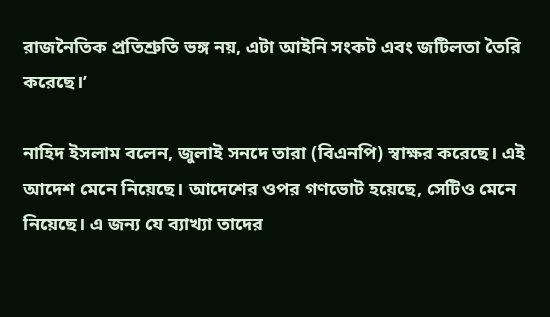রাজনৈতিক প্রতিশ্রুতি ভঙ্গ নয়, এটা আইনি সংকট এবং জটিলতা তৈরি করেছে।’

নাহিদ ইসলাম বলেন, জুলাই সনদে তারা (বিএনপি) স্বাক্ষর করেছে। এই আদেশ মেনে নিয়েছে। আদেশের ওপর গণভোট হয়েছে, সেটিও মেনে নিয়েছে। এ জন্য যে ব্যাখ্যা তাদের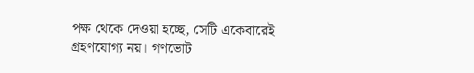পক্ষ থেকে দেওয়া হচ্ছে, সেটি একেবারেই গ্রহণযোগ্য নয়। গণভোট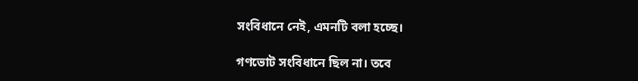সংবিধানে নেই, এমনটি বলা হচ্ছে।

গণভোট সংবিধানে ছিল না। তবে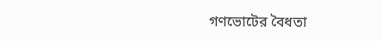গণভোটের বৈধতা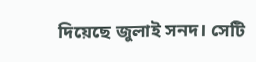দিয়েছে জুলাই সনদ। সেটি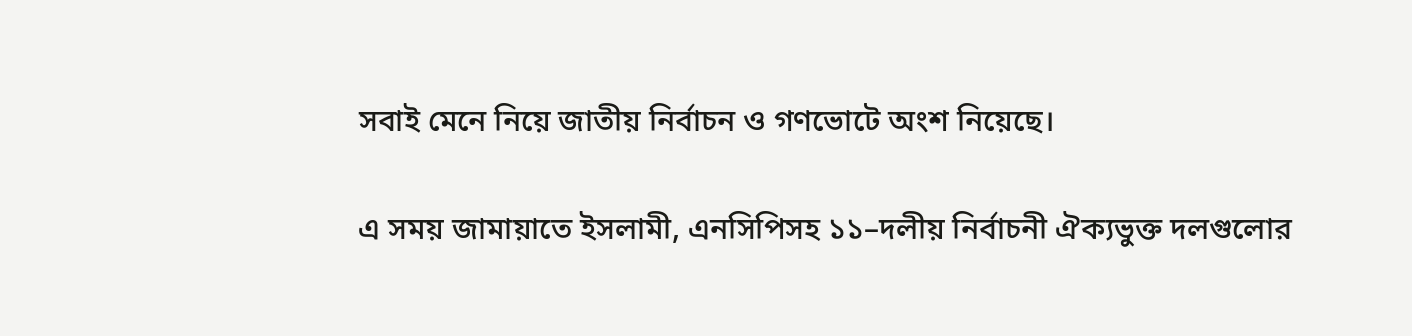সবাই মেনে নিয়ে জাতীয় নির্বাচন ও গণভোটে অংশ নিয়েছে।

এ সময় জামায়াতে ইসলামী, এনসিপিসহ ১১–দলীয় নির্বাচনী ঐক্যভুক্ত দলগুলোর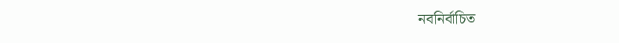নবনির্বাচিত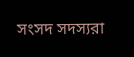সংসদ সদস্যরা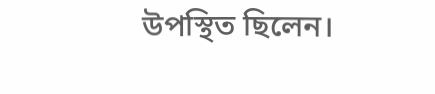উপস্থিত ছিলেন।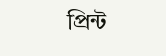প্রিন্ট